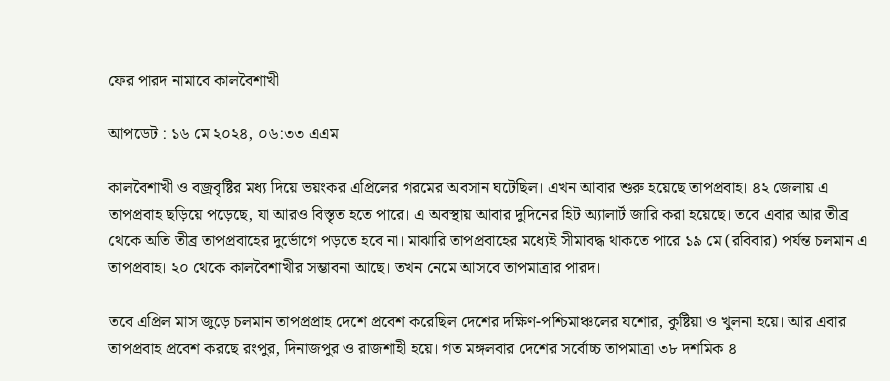ফের পারদ নামাবে কালবৈশাখী

আপডেট : ১৬ মে ২০২৪, ০৬:৩৩ এএম

কালবৈশাখী ও বজ্রবৃষ্টির মধ্য দিয়ে ভয়ংকর এপ্রিলের গরমের অবসান ঘটেছিল। এখন আবার শুরু হয়েছে তাপপ্রবাহ। ৪২ জেলায় এ তাপপ্রবাহ ছড়িয়ে পড়েছে, যা আরও বিস্তৃত হতে পারে। এ অবস্থায় আবার দুদিনের হিট অ্যালার্ট জারি করা হয়েছে। তবে এবার আর তীব্র থেকে অতি তীব্র তাপপ্রবাহের দুর্ভোগে পড়তে হবে না। মাঝারি তাপপ্রবাহের মধ্যেই সীমাবদ্ধ থাকতে পারে ১৯ মে (রবিবার) পর্যন্ত চলমান এ তাপপ্রবাহ। ২০ থেকে কালবৈশাখীর সম্ভাবনা আছে। তখন নেমে আসবে তাপমাত্রার পারদ।

তবে এপ্রিল মাস জুড়ে চলমান তাপপ্রপ্রাহ দেশে প্রবেশ করেছিল দেশের দক্ষিণ-পশ্চিমাঞ্চলের যশোর, কুষ্টিয়া ও খুলনা হয়ে। আর এবার তাপপ্রবাহ প্রবেশ করছে রংপুর, দিনাজপুর ও রাজশাহী হয়ে। গত মঙ্গলবার দেশের সর্বোচ্চ তাপমাত্রা ৩৮ দশমিক ৪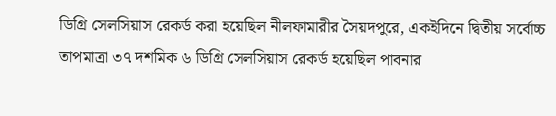ডিগ্রি সেলসিয়াস রেকর্ড করা হয়েছিল নীলফামারীর সৈয়দপুরে, একইদিনে দ্বিতীয় সর্বোচ্চ তাপমাত্রা ৩৭ দশমিক ৬ ডিগ্রি সেলসিয়াস রেকর্ড হয়েছিল পাবনার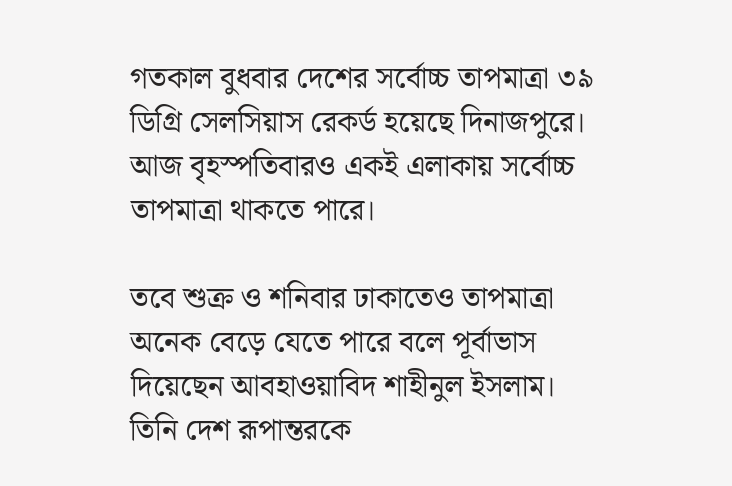গতকাল বুধবার দেশের সর্বোচ্চ তাপমাত্রা ৩৯ ডিগ্রি সেলসিয়াস রেকর্ড হয়েছে দিনাজপুরে। আজ বৃহস্পতিবারও একই এলাকায় সর্বোচ্চ তাপমাত্রা থাকতে পারে।

তবে শুক্র ও শনিবার ঢাকাতেও তাপমাত্রা অনেক বেড়ে যেতে পারে বলে পূর্বাভাস দিয়েছেন আবহাওয়াবিদ শাহীনুল ইসলাম। তিনি দেশ রূপান্তরকে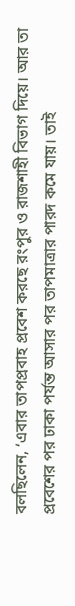বলছিলেন, ‘এবার তাপপ্রবাহ প্রবেশ করছে রংপুর ও রাজশাহী বিভাগ দিয়ে। আর তা প্রবেশের পর ঢাকা পর্যন্ত আসার পর তাপমাত্রার পারদ কমে যায়। তাই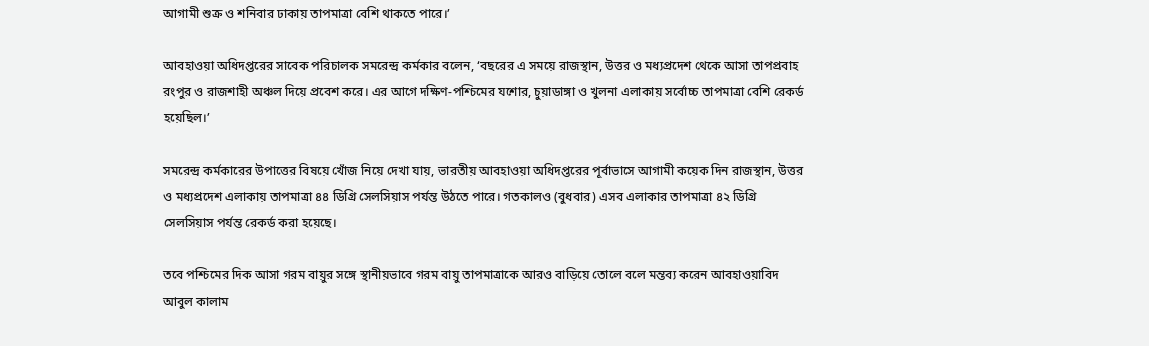আগামী শুক্র ও শনিবার ঢাকায় তাপমাত্রা বেশি থাকতে পারে।’

আবহাওয়া অধিদপ্তরের সাবেক পরিচালক সমরেন্দ্র কর্মকার বলেন, ‘বছরের এ সময়ে রাজস্থান, উত্তর ও মধ্যপ্রদেশ থেকে আসা তাপপ্রবাহ রংপুর ও রাজশাহী অঞ্চল দিয়ে প্রবেশ করে। এর আগে দক্ষিণ-পশ্চিমের যশোর, চুয়াডাঙ্গা ও খুলনা এলাকায় সর্বোচ্চ তাপমাত্রা বেশি রেকর্ড হয়েছিল।’

সমরেন্দ্র কর্মকারের উপাত্তের বিষয়ে খোঁজ নিয়ে দেখা যায়, ভারতীয় আবহাওয়া অধিদপ্তরের পূর্বাভাসে আগামী কয়েক দিন রাজস্থান, উত্তর ও মধ্যপ্রদেশ এলাকায় তাপমাত্রা ৪৪ ডিগ্রি সেলসিয়াস পর্যন্ত উঠতে পারে। গতকালও (বুধবার) এসব এলাকার তাপমাত্রা ৪২ ডিগ্রি সেলসিয়াস পর্যন্ত রেকর্ড করা হয়েছে।

তবে পশ্চিমের দিক আসা গরম বায়ুর সঙ্গে স্থানীয়ভাবে গরম বায়ু তাপমাত্রাকে আরও বাড়িয়ে তোলে বলে মন্তব্য করেন আবহাওয়াবিদ আবুল কালাম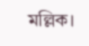মল্লিক।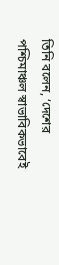তিনি বলেন, ‘দেশের পশ্চিমাঞ্চল স্বাভাবিকভাবেই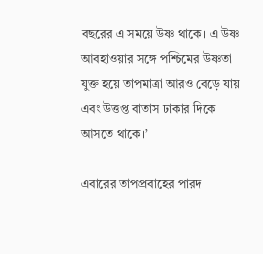বছরের এ সময়ে উষ্ণ থাকে। এ উষ্ণ আবহাওয়ার সঙ্গে পশ্চিমের উষ্ণতা যুক্ত হয়ে তাপমাত্রা আরও বেড়ে যায় এবং উত্তপ্ত বাতাস ঢাকার দিকে আসতে থাকে।’

এবারের তাপপ্রবাহের পারদ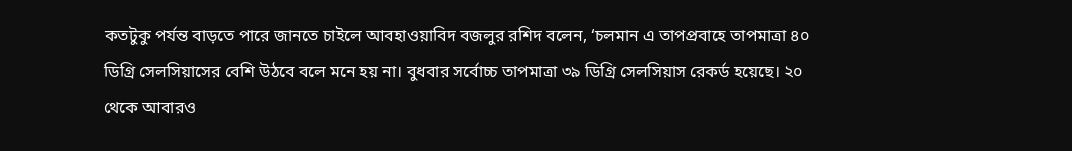কতটুকু পর্যন্ত বাড়তে পারে জানতে চাইলে আবহাওয়াবিদ বজলুর রশিদ বলেন, ‘চলমান এ তাপপ্রবাহে তাপমাত্রা ৪০ ডিগ্রি সেলসিয়াসের বেশি উঠবে বলে মনে হয় না। বুধবার সর্বোচ্চ তাপমাত্রা ৩৯ ডিগ্রি সেলসিয়াস রেকর্ড হয়েছে। ২০ থেকে আবারও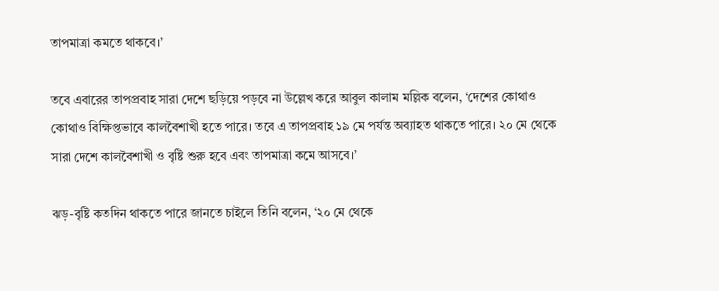তাপমাত্রা কমতে থাকবে।’

তবে এবারের তাপপ্রবাহ সারা দেশে ছড়িয়ে পড়বে না উল্লেখ করে আবুল কালাম মল্লিক বলেন, ‘দেশের কোথাও কোথাও বিক্ষিপ্তভাবে কালবৈশাখী হতে পারে। তবে এ তাপপ্রবাহ ১৯ মে পর্যন্ত অব্যাহত থাকতে পারে। ২০ মে থেকে সারা দেশে কালবৈশাখী ও বৃষ্টি শুরু হবে এবং তাপমাত্রা কমে আসবে।’

ঝড়-বৃষ্টি কতদিন থাকতে পারে জানতে চাইলে তিনি বলেন, ‘২০ মে থেকে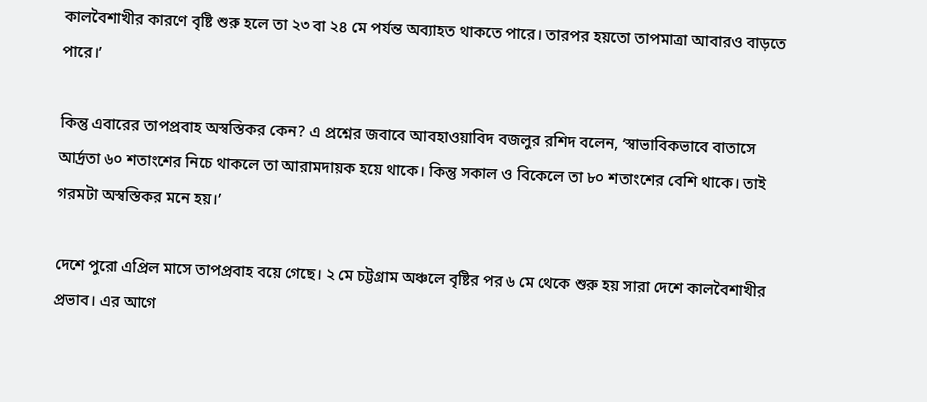কালবৈশাখীর কারণে বৃষ্টি শুরু হলে তা ২৩ বা ২৪ মে পর্যন্ত অব্যাহত থাকতে পারে। তারপর হয়তো তাপমাত্রা আবারও বাড়তে পারে।’

কিন্তু এবারের তাপপ্রবাহ অস্বস্তিকর কেন? এ প্রশ্নের জবাবে আবহাওয়াবিদ বজলুর রশিদ বলেন, ‘স্বাভাবিকভাবে বাতাসে আর্দ্রতা ৬০ শতাংশের নিচে থাকলে তা আরামদায়ক হয়ে থাকে। কিন্তু সকাল ও বিকেলে তা ৮০ শতাংশের বেশি থাকে। তাই গরমটা অস্বস্তিকর মনে হয়।’

দেশে পুরো এপ্রিল মাসে তাপপ্রবাহ বয়ে গেছে। ২ মে চট্টগ্রাম অঞ্চলে বৃষ্টির পর ৬ মে থেকে শুরু হয় সারা দেশে কালবৈশাখীর প্রভাব। এর আগে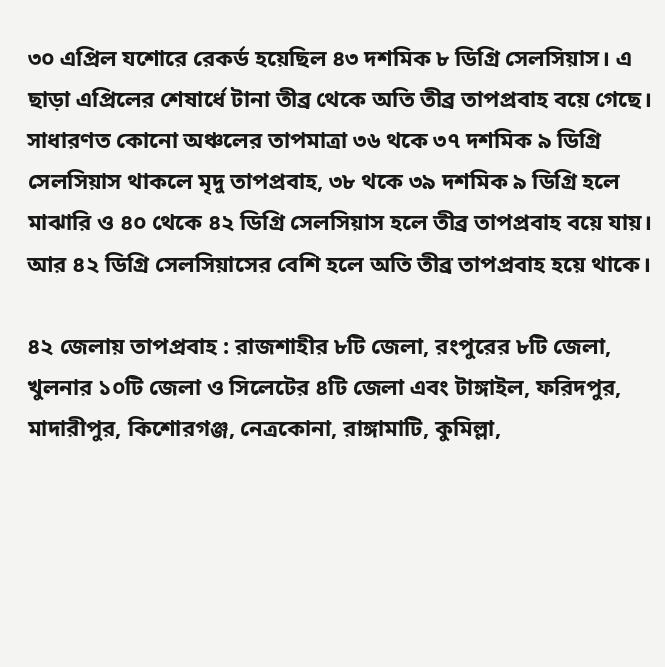৩০ এপ্রিল যশোরে রেকর্ড হয়েছিল ৪৩ দশমিক ৮ ডিগ্রি সেলসিয়াস। এ ছাড়া এপ্রিলের শেষার্ধে টানা তীব্র থেকে অতি তীব্র তাপপ্রবাহ বয়ে গেছে। সাধারণত কোনো অঞ্চলের তাপমাত্রা ৩৬ থকে ৩৭ দশমিক ৯ ডিগ্রি সেলসিয়াস থাকলে মৃদু তাপপ্রবাহ, ৩৮ থকে ৩৯ দশমিক ৯ ডিগ্রি হলে মাঝারি ও ৪০ থেকে ৪২ ডিগ্রি সেলসিয়াস হলে তীব্র তাপপ্রবাহ বয়ে যায়। আর ৪২ ডিগ্রি সেলসিয়াসের বেশি হলে অতি তীব্র তাপপ্রবাহ হয়ে থাকে।

৪২ জেলায় তাপপ্রবাহ : রাজশাহীর ৮টি জেলা, রংপুরের ৮টি জেলা, খুলনার ১০টি জেলা ও সিলেটের ৪টি জেলা এবং টাঙ্গাইল, ফরিদপুর, মাদারীপুর, কিশোরগঞ্জ, নেত্রকোনা, রাঙ্গামাটি, কুমিল্লা,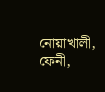নোয়াখালী, ফেনী,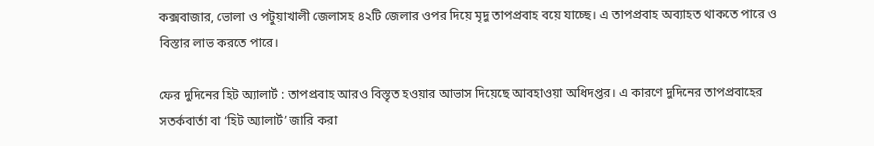কক্সবাজার, ভোলা ও পটুয়াখালী জেলাসহ ৪২টি জেলার ওপর দিয়ে মৃদু তাপপ্রবাহ বয়ে যাচ্ছে। এ তাপপ্রবাহ অব্যাহত থাকতে পারে ও বিস্তার লাভ করতে পারে।

ফের দুদিনের হিট অ্যালার্ট : তাপপ্রবাহ আরও বিস্তৃত হওয়ার আভাস দিয়েছে আবহাওয়া অধিদপ্তর। এ কারণে দুদিনের তাপপ্রবাহের সতর্কবার্তা বা ‘হিট অ্যালার্ট’ জারি করা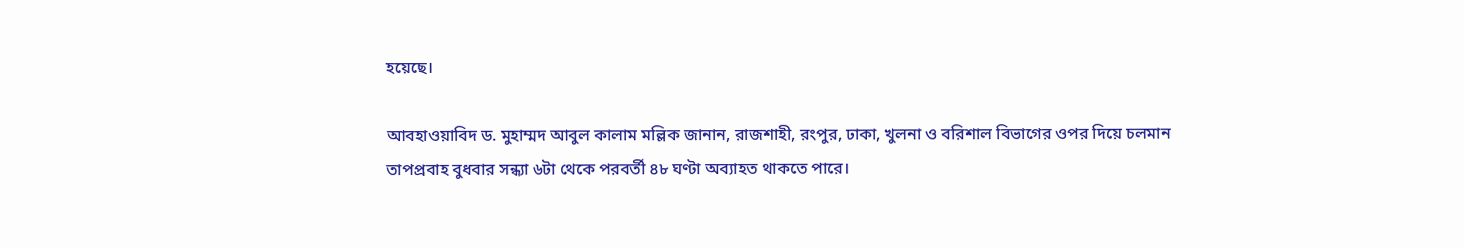হয়েছে।

আবহাওয়াবিদ ড. মুহাম্মদ আবুল কালাম মল্লিক জানান, রাজশাহী, রংপুর, ঢাকা, খুলনা ও বরিশাল বিভাগের ওপর দিয়ে চলমান তাপপ্রবাহ বুধবার সন্ধ্যা ৬টা থেকে পরবর্তী ৪৮ ঘণ্টা অব্যাহত থাকতে পারে।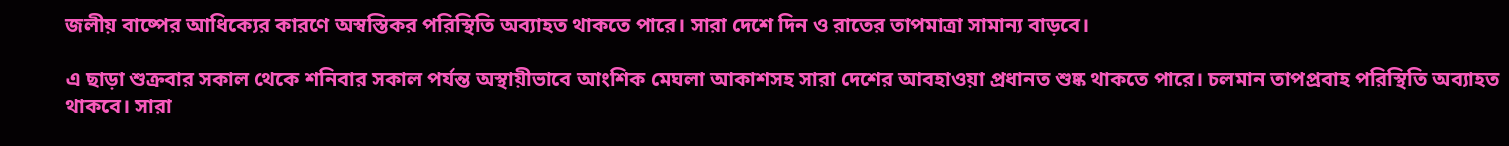জলীয় বাষ্পের আধিক্যের কারণে অস্বস্তিকর পরিস্থিতি অব্যাহত থাকতে পারে। সারা দেশে দিন ও রাতের তাপমাত্রা সামান্য বাড়বে।

এ ছাড়া শুক্রবার সকাল থেকে শনিবার সকাল পর্যন্ত অস্থায়ীভাবে আংশিক মেঘলা আকাশসহ সারা দেশের আবহাওয়া প্রধানত শুষ্ক থাকতে পারে। চলমান তাপপ্রবাহ পরিস্থিতি অব্যাহত থাকবে। সারা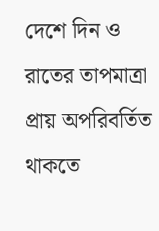দেশে দিন ও রাতের তাপমাত্রা প্রায় অপরিবর্তিত থাকতে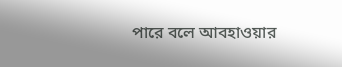পারে বলে আবহাওয়ার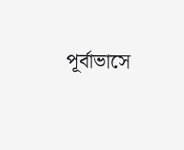পূর্বাভাসে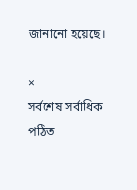জানানো হয়েছে।

×
সর্বশেষ সর্বাধিক পঠিত